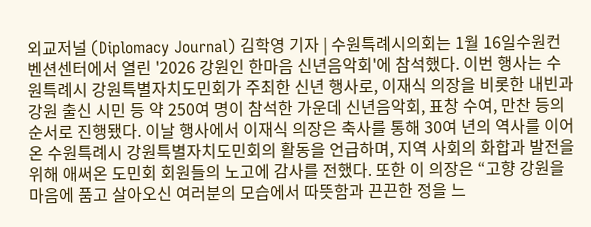외교저널 (Diplomacy Journal) 김학영 기자 | 수원특례시의회는 1월 16일수원컨벤션센터에서 열린 '2026 강원인 한마음 신년음악회'에 참석했다. 이번 행사는 수원특례시 강원특별자치도민회가 주최한 신년 행사로, 이재식 의장을 비롯한 내빈과 강원 출신 시민 등 약 250여 명이 참석한 가운데 신년음악회, 표창 수여, 만찬 등의 순서로 진행됐다. 이날 행사에서 이재식 의장은 축사를 통해 30여 년의 역사를 이어온 수원특례시 강원특별자치도민회의 활동을 언급하며, 지역 사회의 화합과 발전을 위해 애써온 도민회 회원들의 노고에 감사를 전했다. 또한 이 의장은 “고향 강원을 마음에 품고 살아오신 여러분의 모습에서 따뜻함과 끈끈한 정을 느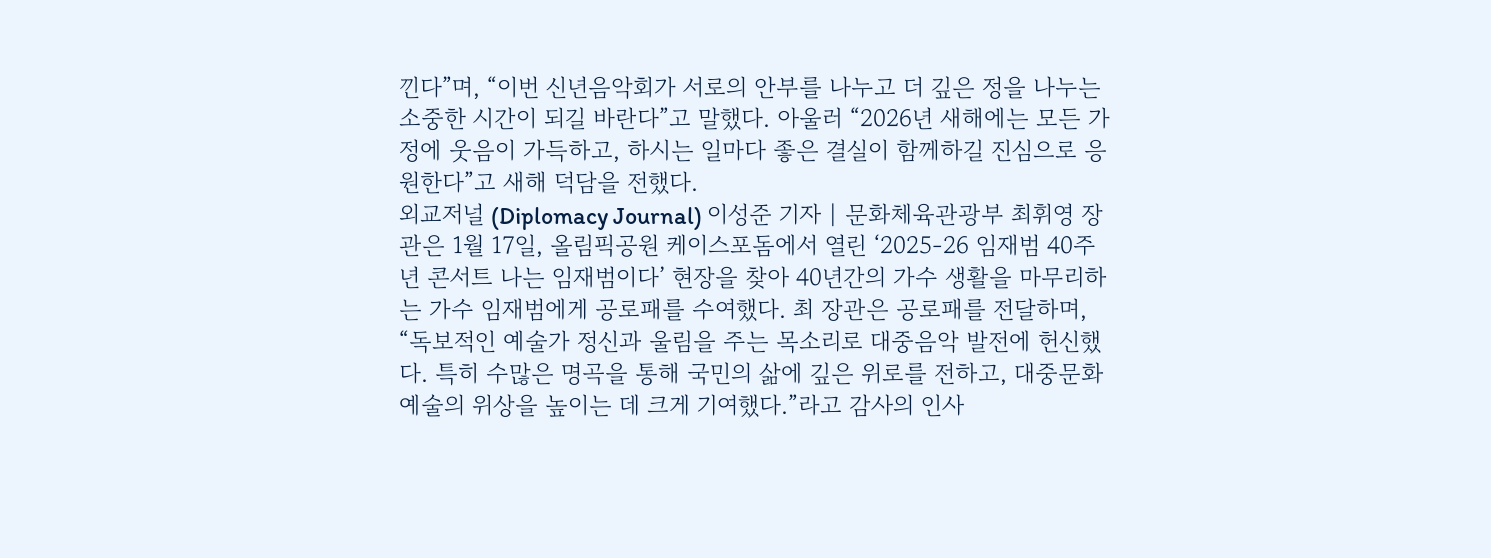낀다”며, “이번 신년음악회가 서로의 안부를 나누고 더 깊은 정을 나누는 소중한 시간이 되길 바란다”고 말했다. 아울러 “2026년 새해에는 모든 가정에 웃음이 가득하고, 하시는 일마다 좋은 결실이 함께하길 진심으로 응원한다”고 새해 덕담을 전했다.
외교저널 (Diplomacy Journal) 이성준 기자 | 문화체육관광부 최휘영 장관은 1월 17일, 올림픽공원 케이스포돔에서 열린 ‘2025-26 임재범 40주년 콘서트 나는 임재범이다’ 현장을 찾아 40년간의 가수 생활을 마무리하는 가수 임재범에게 공로패를 수여했다. 최 장관은 공로패를 전달하며, “독보적인 예술가 정신과 울림을 주는 목소리로 대중음악 발전에 헌신했다. 특히 수많은 명곡을 통해 국민의 삶에 깊은 위로를 전하고, 대중문화예술의 위상을 높이는 데 크게 기여했다.”라고 감사의 인사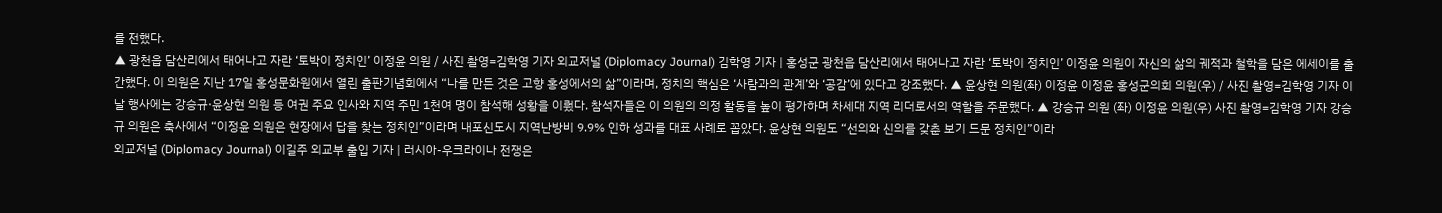를 전했다.
▲ 광천읍 담산리에서 태어나고 자란 ‘토박이 정치인’ 이정윤 의원 / 사진 촬영=김학영 기자 외교저널 (Diplomacy Journal) 김학영 기자 | 홍성군 광천읍 담산리에서 태어나고 자란 ‘토박이 정치인’ 이정윤 의원이 자신의 삶의 궤적과 철학을 담은 에세이를 출간했다. 이 의원은 지난 17일 홍성문화원에서 열린 출판기념회에서 “나를 만든 것은 고향 홍성에서의 삶”이라며, 정치의 핵심은 ‘사람과의 관계’와 ‘공감’에 있다고 강조했다. ▲ 윤상현 의원(좌) 이정윤 이정윤 홍성군의회 의원(우) / 사진 촬영=김학영 기자 이날 행사에는 강승규·윤상현 의원 등 여권 주요 인사와 지역 주민 1천여 명이 참석해 성황을 이뤘다. 참석자들은 이 의원의 의정 활동을 높이 평가하며 차세대 지역 리더로서의 역할을 주문했다. ▲ 강승규 의원 (좌) 이정윤 의원(우) 사진 촬영=김학영 기자 강승규 의원은 축사에서 “이정윤 의원은 현장에서 답을 찾는 정치인”이라며 내포신도시 지역난방비 9.9% 인하 성과를 대표 사례로 꼽았다. 윤상현 의원도 “선의와 신의를 갖춘 보기 드문 정치인”이라
외교저널 (Diplomacy Journal) 이길주 외교부 출입 기자 | 러시아-우크라이나 전쟁은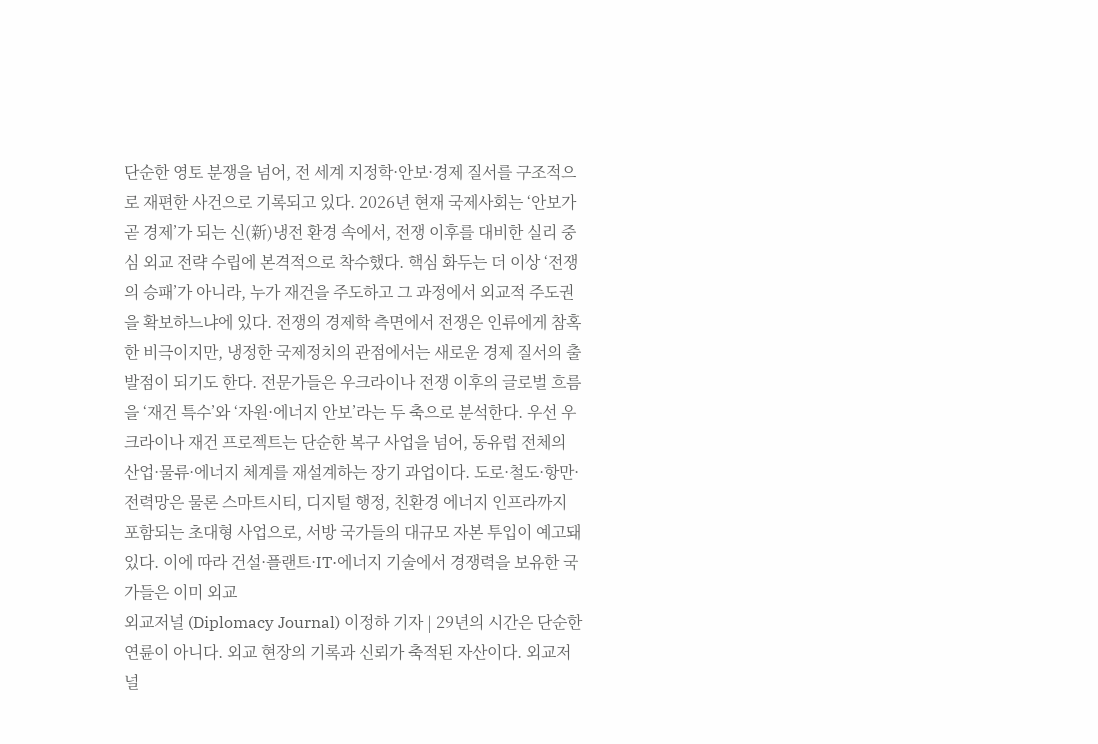단순한 영토 분쟁을 넘어, 전 세계 지정학·안보·경제 질서를 구조적으로 재편한 사건으로 기록되고 있다. 2026년 현재 국제사회는 ‘안보가 곧 경제’가 되는 신(新)냉전 환경 속에서, 전쟁 이후를 대비한 실리 중심 외교 전략 수립에 본격적으로 착수했다. 핵심 화두는 더 이상 ‘전쟁의 승패’가 아니라, 누가 재건을 주도하고 그 과정에서 외교적 주도권을 확보하느냐에 있다. 전쟁의 경제학 측면에서 전쟁은 인류에게 참혹한 비극이지만, 냉정한 국제정치의 관점에서는 새로운 경제 질서의 출발점이 되기도 한다. 전문가들은 우크라이나 전쟁 이후의 글로벌 흐름을 ‘재건 특수’와 ‘자원·에너지 안보’라는 두 축으로 분석한다. 우선 우크라이나 재건 프로젝트는 단순한 복구 사업을 넘어, 동유럽 전체의 산업·물류·에너지 체계를 재설계하는 장기 과업이다. 도로·철도·항만·전력망은 물론 스마트시티, 디지털 행정, 친환경 에너지 인프라까지 포함되는 초대형 사업으로, 서방 국가들의 대규모 자본 투입이 예고돼 있다. 이에 따라 건설·플랜트·IT·에너지 기술에서 경쟁력을 보유한 국가들은 이미 외교
외교저널 (Diplomacy Journal) 이정하 기자 | 29년의 시간은 단순한 연륜이 아니다. 외교 현장의 기록과 신뢰가 축적된 자산이다. 외교저널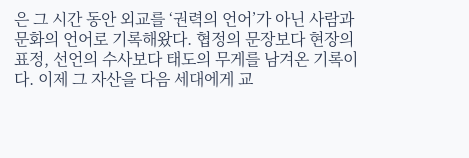은 그 시간 동안 외교를 ‘권력의 언어’가 아닌 사람과 문화의 언어로 기록해왔다. 협정의 문장보다 현장의 표정, 선언의 수사보다 태도의 무게를 남겨온 기록이다. 이제 그 자산을 다음 세대에게 교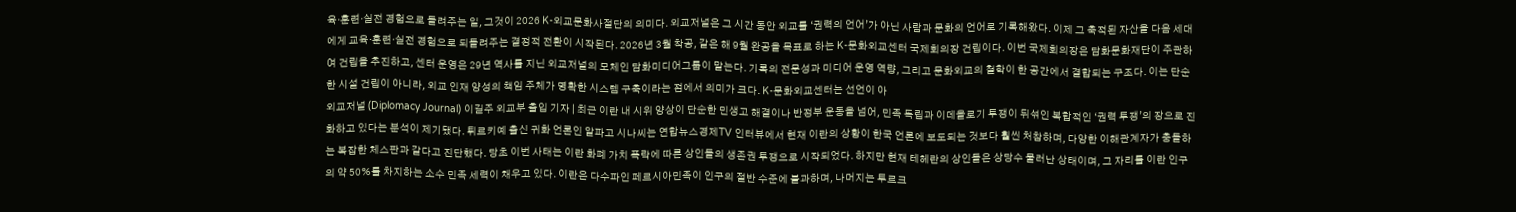육·훈련·실전 경험으로 돌려주는 일, 그것이 2026 K-외교문화사절단의 의미다. 외교저널은 그 시간 동안 외교를 ‘권력의 언어’가 아닌 사람과 문화의 언어로 기록해왔다. 이제 그 축적된 자산을 다음 세대에게 교육·훈련·실전 경험으로 되돌려주는 결정적 전환이 시작된다. 2026년 3월 착공, 같은 해 9월 완공을 목표로 하는 K-문화외교센터 국제회의장 건립이다. 이번 국제회의장은 담화문화재단이 주관하여 건립을 추진하고, 센터 운영은 29년 역사를 지닌 외교저널의 모체인 담화미디어그룹이 맡는다. 기록의 전문성과 미디어 운영 역량, 그리고 문화외교의 철학이 한 공간에서 결합되는 구조다. 이는 단순한 시설 건립이 아니라, 외교 인재 양성의 책임 주체가 명확한 시스템 구축이라는 점에서 의미가 크다. K-문화외교센터는 선언이 아
외교저널 (Diplomacy Journal) 이길주 외교부 출입 기자 | 최근 이란 내 시위 양상이 단순한 민생고 해결이나 반정부 운동을 넘어, 민족 독립과 이데올로기 투쟁이 뒤섞인 복합적인 ‘권력 투쟁’의 장으로 진화하고 있다는 분석이 제기됐다. 튀르키예 출신 귀화 언론인 알파고 시나씨는 연합뉴스경제TV 인터뷰에서 현재 이란의 상황이 한국 언론에 보도되는 것보다 훨씬 처참하며, 다양한 이해관계자가 충돌하는 복잡한 체스판과 같다고 진단했다. 당초 이번 사태는 이란 화폐 가치 폭락에 따른 상인들의 생존권 투쟁으로 시작되었다. 하지만 현재 테헤란의 상인들은 상당수 물러난 상태이며, 그 자리를 이란 인구의 약 50%를 차지하는 소수 민족 세력이 채우고 있다. 이란은 다수파인 페르시아민족이 인구의 절반 수준에 불과하며, 나머지는 투르크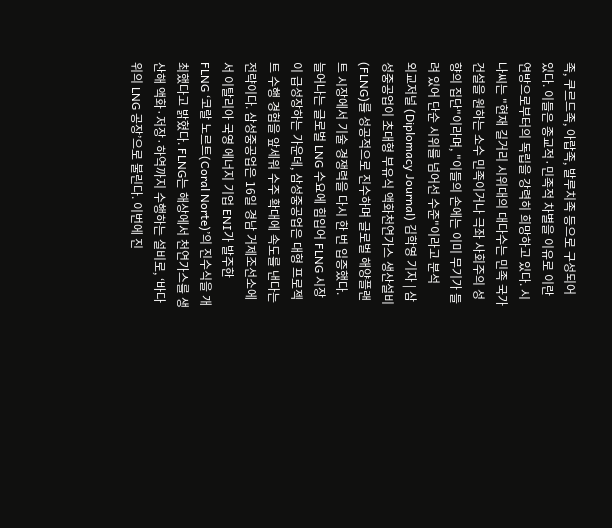족, 쿠르드족, 아랍족, 발루치족 등으로 구성되어 있다. 이들은 종교적·민족적 차별을 이유로 이란 연방으로부터의 독립을 강력히 희망하고 있다. 시나씨는 "현재 길거리 시위대의 대다수는 민족 국가 건설을 원하는 소수 민족이거나 극좌 사회주의 성향의 집단"이라며, "이들의 손에는 이미 무기가 들려 있어 단순 시위를 넘어선 수준"이라고 분석
외교저널 (Diplomacy Journal) 김학영 기자 | 삼성중공업이 초대형 부유식 액화천연가스 생산설비(FLNG)를 성공적으로 진수하며 글로벌 해양플랜트 시장에서 기술 경쟁력을 다시 한 번 입증했다. 늘어나는 글로벌 LNG 수요에 힘입어 FLNG 시장이 급성장하는 가운데, 삼성중공업은 대형 프로젝트 수행 경험을 앞세워 수주 확대에 속도를 낸다는 전략이다. 삼성중공업은 16일 경남 거제조선소에서 이탈리아 국영 에너지 기업 ENI가 발주한 FLNG ‘코랄 노르트(Coral Norte)’의 진수식을 개최했다고 밝혔다. FLNG는 해상에서 천연가스를 생산해 액화·저장·하역까지 수행하는 설비로, ‘바다 위의 LNG 공장’으로 불린다. 이번에 진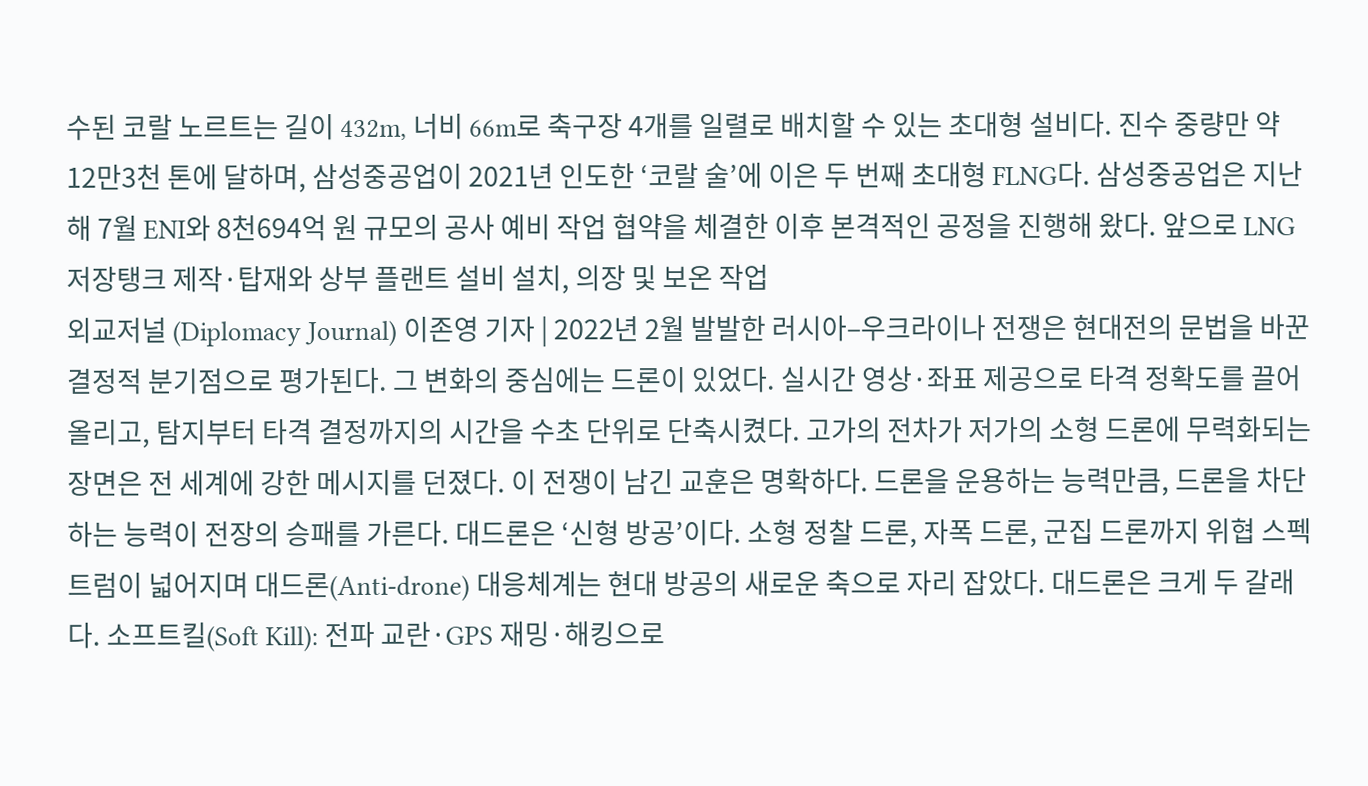수된 코랄 노르트는 길이 432m, 너비 66m로 축구장 4개를 일렬로 배치할 수 있는 초대형 설비다. 진수 중량만 약 12만3천 톤에 달하며, 삼성중공업이 2021년 인도한 ‘코랄 술’에 이은 두 번째 초대형 FLNG다. 삼성중공업은 지난해 7월 ENI와 8천694억 원 규모의 공사 예비 작업 협약을 체결한 이후 본격적인 공정을 진행해 왔다. 앞으로 LNG 저장탱크 제작·탑재와 상부 플랜트 설비 설치, 의장 및 보온 작업
외교저널 (Diplomacy Journal) 이존영 기자 | 2022년 2월 발발한 러시아–우크라이나 전쟁은 현대전의 문법을 바꾼 결정적 분기점으로 평가된다. 그 변화의 중심에는 드론이 있었다. 실시간 영상·좌표 제공으로 타격 정확도를 끌어올리고, 탐지부터 타격 결정까지의 시간을 수초 단위로 단축시켰다. 고가의 전차가 저가의 소형 드론에 무력화되는 장면은 전 세계에 강한 메시지를 던졌다. 이 전쟁이 남긴 교훈은 명확하다. 드론을 운용하는 능력만큼, 드론을 차단하는 능력이 전장의 승패를 가른다. 대드론은 ‘신형 방공’이다. 소형 정찰 드론, 자폭 드론, 군집 드론까지 위협 스펙트럼이 넓어지며 대드론(Anti-drone) 대응체계는 현대 방공의 새로운 축으로 자리 잡았다. 대드론은 크게 두 갈래다. 소프트킬(Soft Kill): 전파 교란·GPS 재밍·해킹으로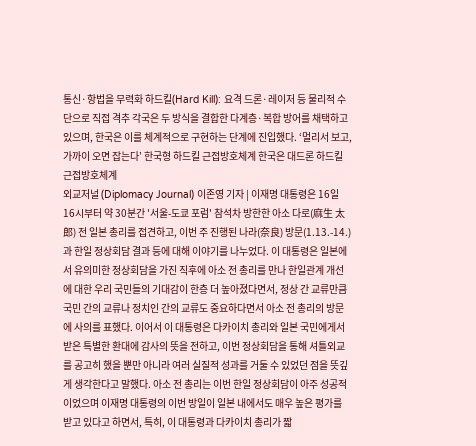통신·항법을 무력화 하드킬(Hard Kill): 요격 드론·레이저 등 물리적 수단으로 직접 격추 각국은 두 방식을 결합한 다계층·복합 방어를 채택하고 있으며, 한국은 이를 체계적으로 구현하는 단계에 진입했다. ‘멀리서 보고, 가까이 오면 잡는다’ 한국형 하드킬 근접방호체계 한국은 대드론 하드킬 근접방호체계
외교저널 (Diplomacy Journal) 이존영 기자 | 이재명 대통령은 16일 16시부터 약 30분간 '서울-도쿄 포럼' 참석차 방한한 아소 다로(麻生 太郎) 전 일본 총리를 접견하고, 이번 주 진행된 나라(奈良) 방문(1.13.-14.)과 한일 정상회담 결과 등에 대해 이야기를 나누었다. 이 대통령은 일본에서 유의미한 정상회담을 가진 직후에 아소 전 총리를 만나 한일관계 개선에 대한 우리 국민들의 기대감이 한층 더 높아졌다면서, 정상 간 교류만큼 국민 간의 교류나 정치인 간의 교류도 중요하다면서 아소 전 총리의 방문에 사의를 표했다. 이어서 이 대통령은 다카이치 총리와 일본 국민에게서 받은 특별한 환대에 감사의 뜻을 전하고, 이번 정상회담을 통해 셔틀외교를 공고히 했을 뿐만 아니라 여러 실질적 성과를 거둘 수 있었던 점을 뜻깊게 생각한다고 말했다. 아소 전 총리는 이번 한일 정상회담이 아주 성공적이었으며 이재명 대통령의 이번 방일이 일본 내에서도 매우 높은 평가를 받고 있다고 하면서, 특히, 이 대통령과 다카이치 총리가 짧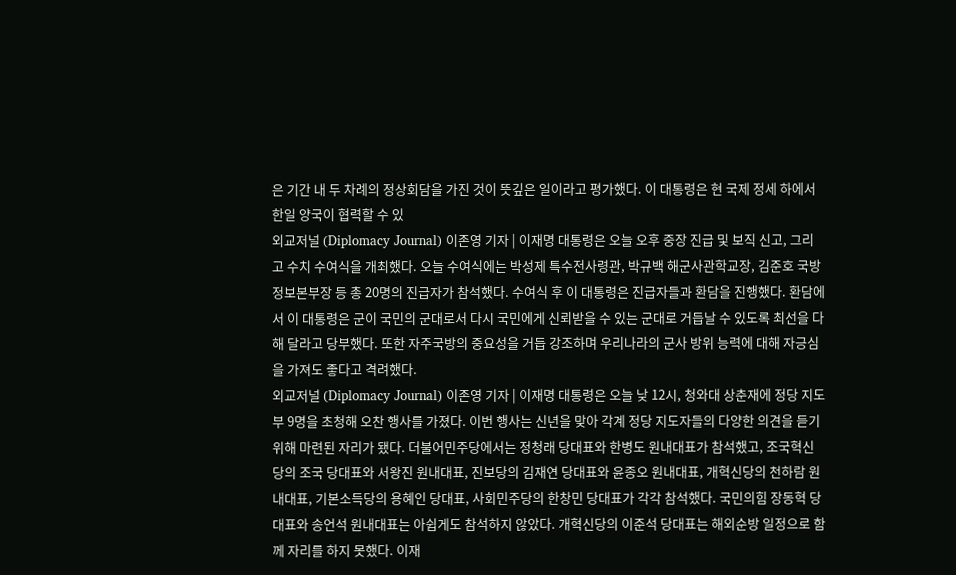은 기간 내 두 차례의 정상회담을 가진 것이 뜻깊은 일이라고 평가했다. 이 대통령은 현 국제 정세 하에서 한일 양국이 협력할 수 있
외교저널 (Diplomacy Journal) 이존영 기자 | 이재명 대통령은 오늘 오후 중장 진급 및 보직 신고, 그리고 수치 수여식을 개최했다. 오늘 수여식에는 박성제 특수전사령관, 박규백 해군사관학교장, 김준호 국방정보본부장 등 총 20명의 진급자가 참석했다. 수여식 후 이 대통령은 진급자들과 환담을 진행했다. 환담에서 이 대통령은 군이 국민의 군대로서 다시 국민에게 신뢰받을 수 있는 군대로 거듭날 수 있도록 최선을 다해 달라고 당부했다. 또한 자주국방의 중요성을 거듭 강조하며 우리나라의 군사 방위 능력에 대해 자긍심을 가져도 좋다고 격려했다.
외교저널 (Diplomacy Journal) 이존영 기자 | 이재명 대통령은 오늘 낮 12시, 청와대 상춘재에 정당 지도부 9명을 초청해 오찬 행사를 가졌다. 이번 행사는 신년을 맞아 각계 정당 지도자들의 다양한 의견을 듣기 위해 마련된 자리가 됐다. 더불어민주당에서는 정청래 당대표와 한병도 원내대표가 참석했고, 조국혁신당의 조국 당대표와 서왕진 원내대표, 진보당의 김재연 당대표와 윤종오 원내대표, 개혁신당의 천하람 원내대표, 기본소득당의 용혜인 당대표, 사회민주당의 한창민 당대표가 각각 참석했다. 국민의힘 장동혁 당대표와 송언석 원내대표는 아쉽게도 참석하지 않았다. 개혁신당의 이준석 당대표는 해외순방 일정으로 함께 자리를 하지 못했다. 이재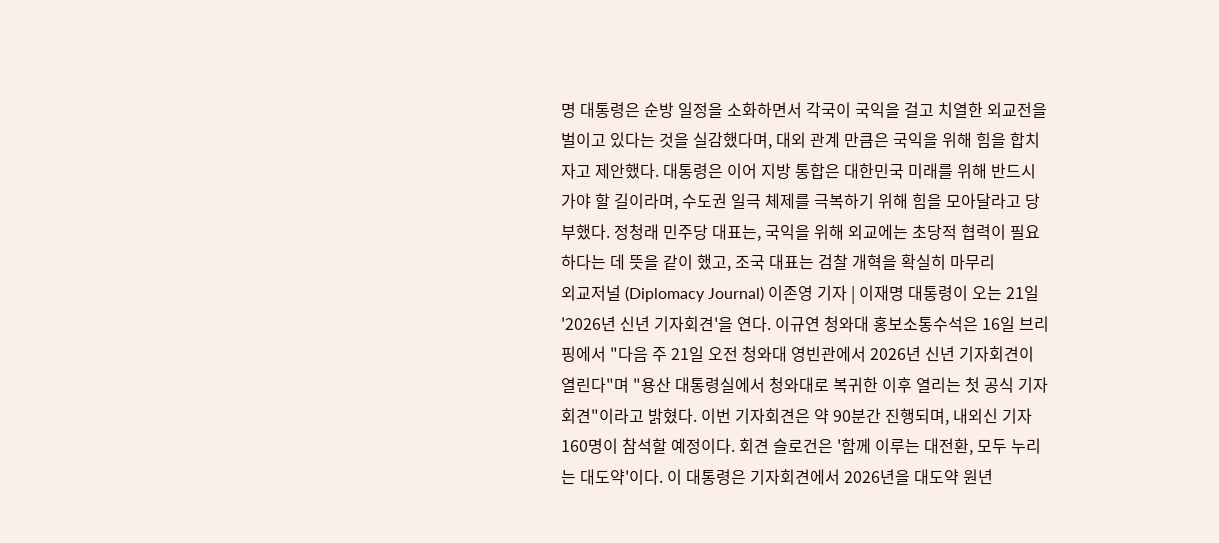명 대통령은 순방 일정을 소화하면서 각국이 국익을 걸고 치열한 외교전을 벌이고 있다는 것을 실감했다며, 대외 관계 만큼은 국익을 위해 힘을 합치자고 제안했다. 대통령은 이어 지방 통합은 대한민국 미래를 위해 반드시 가야 할 길이라며, 수도권 일극 체제를 극복하기 위해 힘을 모아달라고 당부했다. 정청래 민주당 대표는, 국익을 위해 외교에는 초당적 협력이 필요하다는 데 뜻을 같이 했고, 조국 대표는 검찰 개혁을 확실히 마무리
외교저널 (Diplomacy Journal) 이존영 기자 | 이재명 대통령이 오는 21일 '2026년 신년 기자회견'을 연다. 이규연 청와대 홍보소통수석은 16일 브리핑에서 "다음 주 21일 오전 청와대 영빈관에서 2026년 신년 기자회견이 열린다"며 "용산 대통령실에서 청와대로 복귀한 이후 열리는 첫 공식 기자회견"이라고 밝혔다. 이번 기자회견은 약 90분간 진행되며, 내외신 기자 160명이 참석할 예정이다. 회견 슬로건은 '함께 이루는 대전환, 모두 누리는 대도약'이다. 이 대통령은 기자회견에서 2026년을 대도약 원년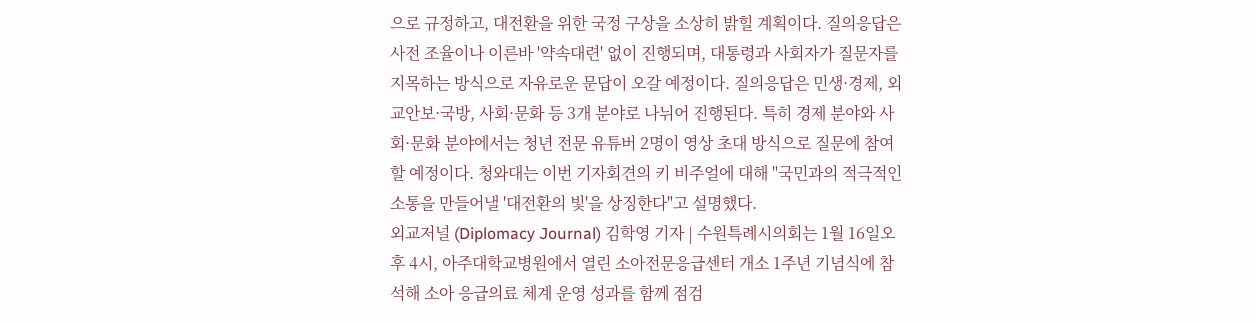으로 규정하고, 대전환을 위한 국정 구상을 소상히 밝힐 계획이다. 질의응답은 사전 조율이나 이른바 '약속대련' 없이 진행되며, 대통령과 사회자가 질문자를 지목하는 방식으로 자유로운 문답이 오갈 예정이다. 질의응답은 민생·경제, 외교안보·국방, 사회·문화 등 3개 분야로 나뉘어 진행된다. 특히 경제 분야와 사회·문화 분야에서는 청년 전문 유튜버 2명이 영상 초대 방식으로 질문에 참여할 예정이다. 청와대는 이번 기자회견의 키 비주얼에 대해 "국민과의 적극적인 소통을 만들어낼 '대전환의 빛'을 상징한다"고 설명했다.
외교저널 (Diplomacy Journal) 김학영 기자 | 수원특례시의회는 1월 16일오후 4시, 아주대학교병원에서 열린 소아전문응급센터 개소 1주년 기념식에 참석해 소아 응급의료 체계 운영 성과를 함께 점검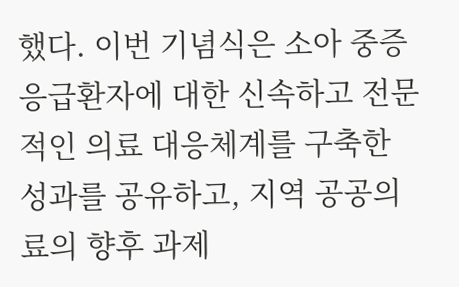했다. 이번 기념식은 소아 중증 응급환자에 대한 신속하고 전문적인 의료 대응체계를 구축한 성과를 공유하고, 지역 공공의료의 향후 과제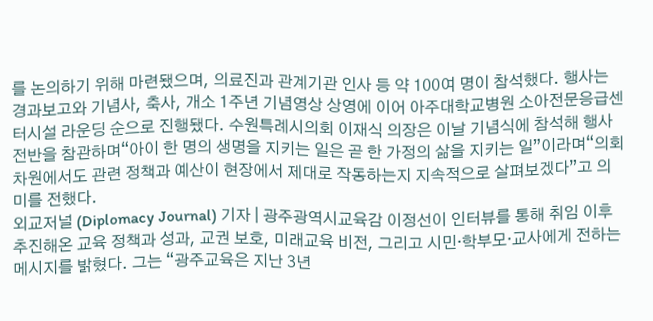를 논의하기 위해 마련됐으며, 의료진과 관계기관 인사 등 약 100여 명이 참석했다. 행사는 경과보고와 기념사, 축사, 개소 1주년 기념영상 상영에 이어 아주대학교병원 소아전문응급센터시설 라운딩 순으로 진행됐다. 수원특례시의회 이재식 의장은 이날 기념식에 참석해 행사 전반을 참관하며“아이 한 명의 생명을 지키는 일은 곧 한 가정의 삶을 지키는 일”이라며“의회 차원에서도 관련 정책과 예산이 현장에서 제대로 작동하는지 지속적으로 살펴보겠다”고 의미를 전했다.
외교저널 (Diplomacy Journal) 기자 | 광주광역시교육감 이정선이 인터뷰를 통해 취임 이후 추진해온 교육 정책과 성과, 교권 보호, 미래교육 비전, 그리고 시민·학부모·교사에게 전하는 메시지를 밝혔다. 그는 “광주교육은 지난 3년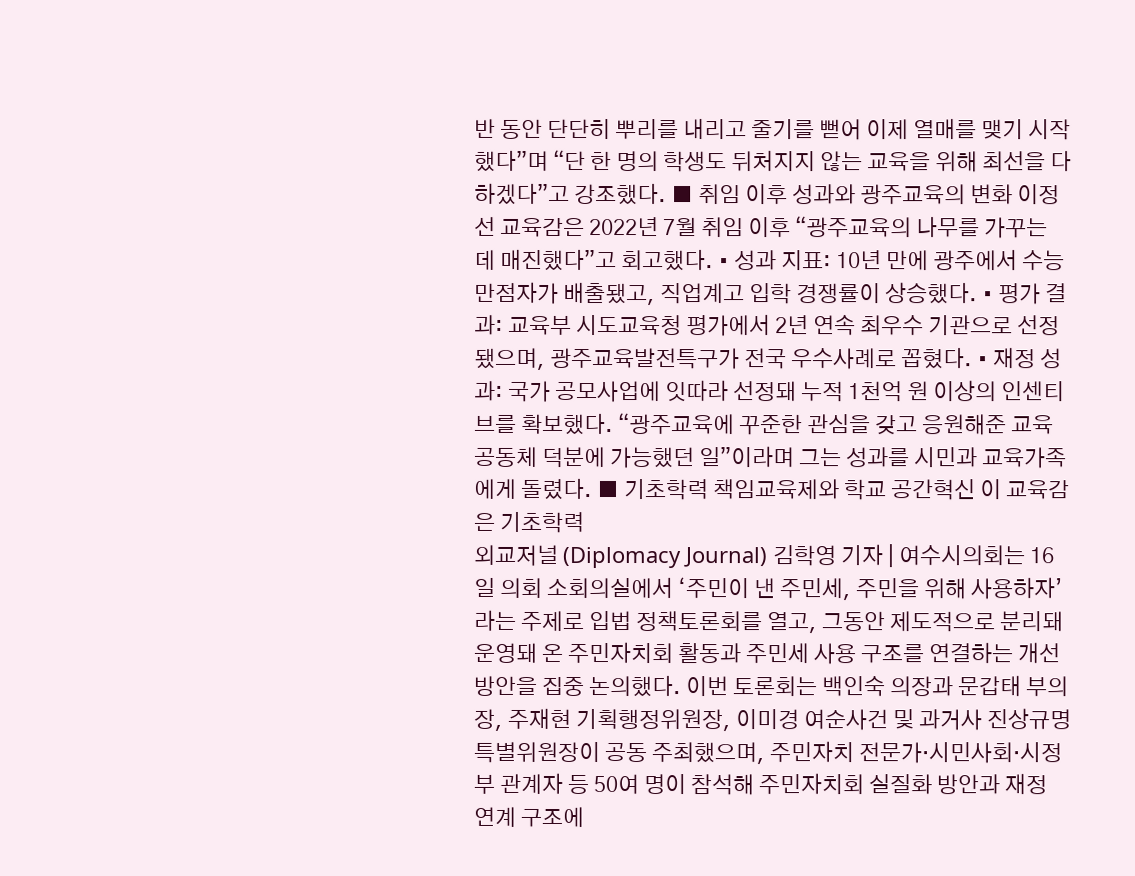반 동안 단단히 뿌리를 내리고 줄기를 뻗어 이제 열매를 맺기 시작했다”며 “단 한 명의 학생도 뒤처지지 않는 교육을 위해 최선을 다하겠다”고 강조했다. ■ 취임 이후 성과와 광주교육의 변화 이정선 교육감은 2022년 7월 취임 이후 “광주교육의 나무를 가꾸는 데 매진했다”고 회고했다. • 성과 지표: 10년 만에 광주에서 수능 만점자가 배출됐고, 직업계고 입학 경쟁률이 상승했다. • 평가 결과: 교육부 시도교육청 평가에서 2년 연속 최우수 기관으로 선정됐으며, 광주교육발전특구가 전국 우수사례로 꼽혔다. • 재정 성과: 국가 공모사업에 잇따라 선정돼 누적 1천억 원 이상의 인센티브를 확보했다. “광주교육에 꾸준한 관심을 갖고 응원해준 교육공동체 덕분에 가능했던 일”이라며 그는 성과를 시민과 교육가족에게 돌렸다. ■ 기초학력 책임교육제와 학교 공간혁신 이 교육감은 기초학력
외교저널 (Diplomacy Journal) 김학영 기자 | 여수시의회는 16일 의회 소회의실에서 ‘주민이 낸 주민세, 주민을 위해 사용하자’라는 주제로 입법 정책토론회를 열고, 그동안 제도적으로 분리돼 운영돼 온 주민자치회 활동과 주민세 사용 구조를 연결하는 개선 방안을 집중 논의했다. 이번 토론회는 백인숙 의장과 문갑태 부의장, 주재현 기획행정위원장, 이미경 여순사건 및 과거사 진상규명 특별위원장이 공동 주최했으며, 주민자치 전문가·시민사회·시정부 관계자 등 50여 명이 참석해 주민자치회 실질화 방안과 재정 연계 구조에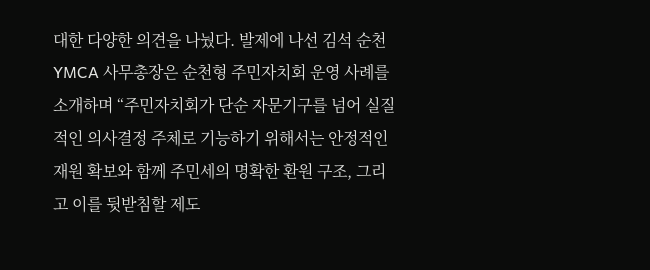대한 다양한 의견을 나눴다. 발제에 나선 김석 순천YMCA 사무총장은 순천형 주민자치회 운영 사례를 소개하며 “주민자치회가 단순 자문기구를 넘어 실질적인 의사결정 주체로 기능하기 위해서는 안정적인 재원 확보와 함께 주민세의 명확한 환원 구조, 그리고 이를 뒷받침할 제도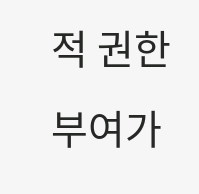적 권한 부여가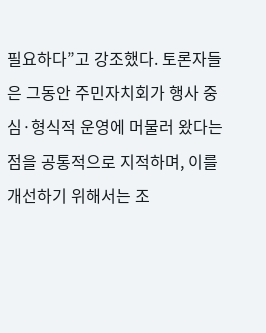필요하다”고 강조했다. 토론자들은 그동안 주민자치회가 행사 중심·형식적 운영에 머물러 왔다는 점을 공통적으로 지적하며, 이를 개선하기 위해서는 조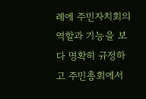례에 주민자치회의 역할과 기능을 보다 명확히 규정하고 주민총회에서